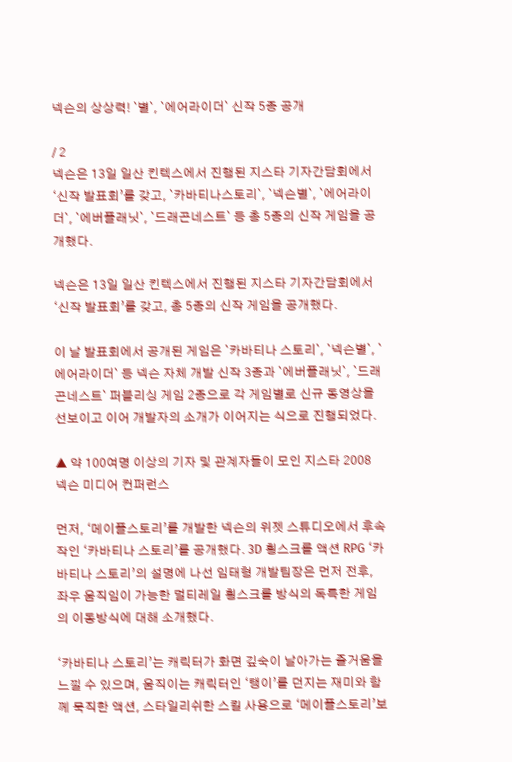넥슨의 상상력! `별`, `에어라이더` 신작 5종 공개

/ 2
넥슨은 13일 일산 킨텍스에서 진행된 지스타 기자간담회에서 ‘신작 발표회’를 갖고, `카바티나스토리`, `넥슨별`, `에어라이더`, `에버플래닛`, `드래곤네스트` 등 총 5종의 신작 게임을 공개했다.

넥슨은 13일 일산 킨텍스에서 진행된 지스타 기자간담회에서 ‘신작 발표회’를 갖고, 총 5종의 신작 게임을 공개했다.

이 날 발표회에서 공개된 게임은 `카바티나 스토리`, `넥슨별`, `에어라이더` 등 넥슨 자체 개발 신작 3종과 `에버플래닛`, `드래곤네스트` 퍼블리싱 게임 2종으로 각 게임별로 신규 동영상을 선보이고 이어 개발자의 소개가 이어지는 식으로 진행되었다.

▲ 약 100여명 이상의 기자 및 관계자들이 모인 지스타 2008 넥슨 미디어 컨퍼런스

먼저, ‘메이플스토리’를 개발한 넥슨의 위젯 스튜디오에서 후속작인 ‘카바티나 스토리’를 공개했다. 3D 횡스크롤 액션 RPG ‘카바티나 스토리’의 설명에 나선 임태형 개발팀장은 먼저 전후, 좌우 움직임이 가능한 멀티레일 횡스크롤 방식의 독특한 게임의 이동방식에 대해 소개했다.

‘카바티나 스토리’는 캐릭터가 화면 깊숙이 날아가는 즐거움을 느낄 수 있으며, 움직이는 캐릭터인 ‘탱이’를 던지는 재미와 함께 묵직한 액션, 스타일리쉬한 스킬 사용으로 ‘메이플스토리’보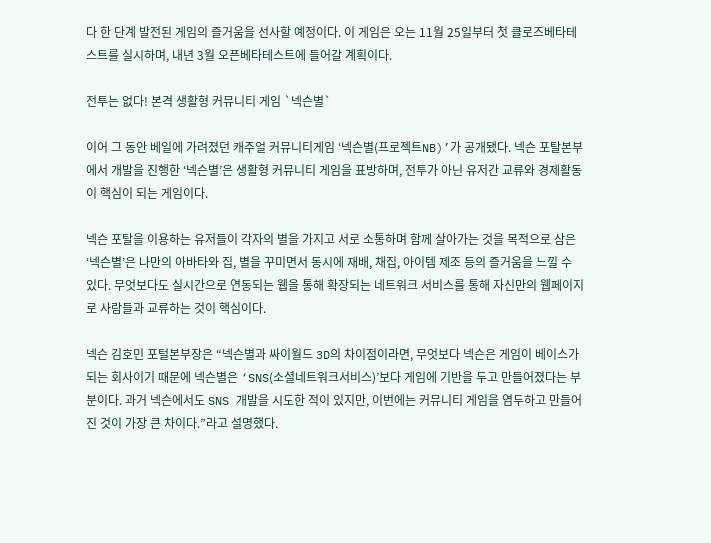다 한 단계 발전된 게임의 즐거움을 선사할 예정이다. 이 게임은 오는 11월 25일부터 첫 클로즈베타테스트를 실시하며, 내년 3월 오픈베타테스트에 들어갈 계획이다.

전투는 없다! 본격 생활형 커뮤니티 게임 `넥슨별`

이어 그 동안 베일에 가려졌던 캐주얼 커뮤니티게임 ‘넥슨별(프로젝트NB)’가 공개됐다. 넥슨 포탈본부에서 개발을 진행한 ‘넥슨별’은 생활형 커뮤니티 게임을 표방하며, 전투가 아닌 유저간 교류와 경제활동이 핵심이 되는 게임이다.

넥슨 포탈을 이용하는 유저들이 각자의 별을 가지고 서로 소통하며 함께 살아가는 것을 목적으로 삼은 ‘넥슨별’은 나만의 아바타와 집, 별을 꾸미면서 동시에 재배, 채집, 아이템 제조 등의 즐거움을 느낄 수 있다. 무엇보다도 실시간으로 연동되는 웹을 통해 확장되는 네트워크 서비스를 통해 자신만의 웹페이지로 사람들과 교류하는 것이 핵심이다.

넥슨 김호민 포털본부장은 “넥슨별과 싸이월드 3D의 차이점이라면, 무엇보다 넥슨은 게임이 베이스가 되는 회사이기 때문에 넥슨별은 ‘SNS(소셜네트워크서비스)’보다 게임에 기반을 두고 만들어졌다는 부분이다. 과거 넥슨에서도 SNS 개발을 시도한 적이 있지만, 이번에는 커뮤니티 게임을 염두하고 만들어진 것이 가장 큰 차이다.”라고 설명했다.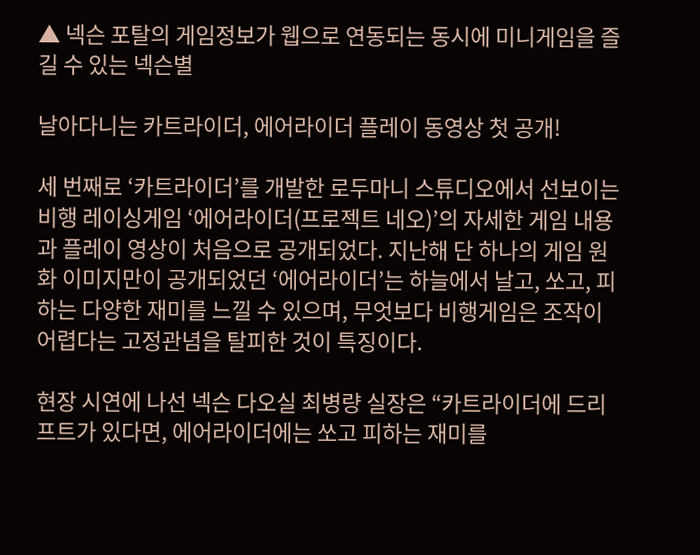▲ 넥슨 포탈의 게임정보가 웹으로 연동되는 동시에 미니게임을 즐길 수 있는 넥슨별

날아다니는 카트라이더, 에어라이더 플레이 동영상 첫 공개!

세 번째로 ‘카트라이더’를 개발한 로두마니 스튜디오에서 선보이는 비행 레이싱게임 ‘에어라이더(프로젝트 네오)’의 자세한 게임 내용과 플레이 영상이 처음으로 공개되었다. 지난해 단 하나의 게임 원화 이미지만이 공개되었던 ‘에어라이더’는 하늘에서 날고, 쏘고, 피하는 다양한 재미를 느낄 수 있으며, 무엇보다 비행게임은 조작이 어렵다는 고정관념을 탈피한 것이 특징이다.

현장 시연에 나선 넥슨 다오실 최병량 실장은 “카트라이더에 드리프트가 있다면, 에어라이더에는 쏘고 피하는 재미를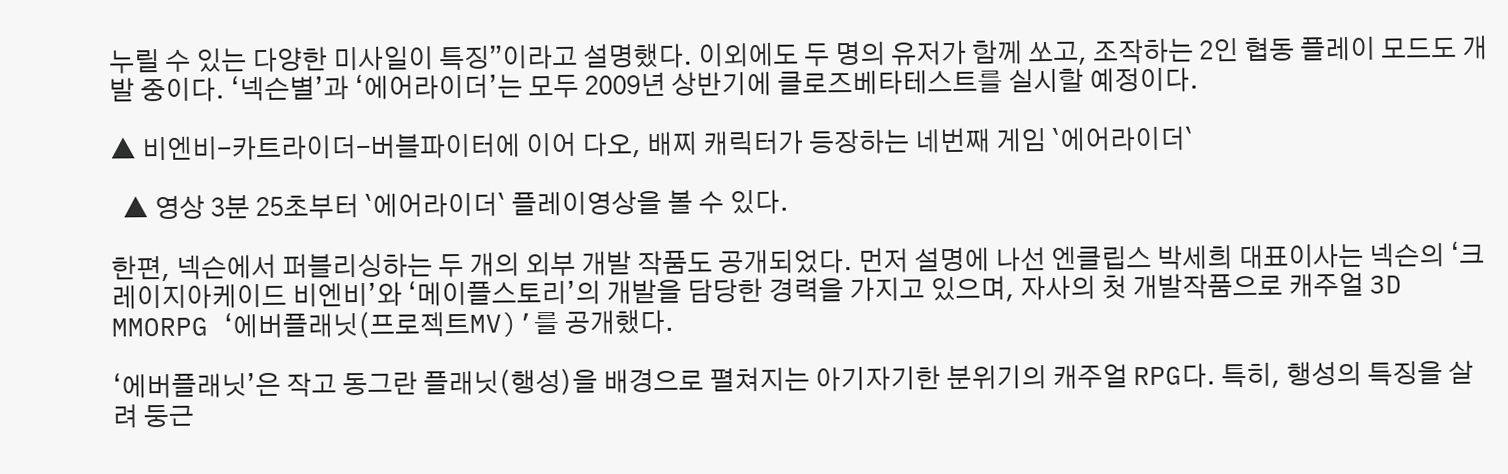누릴 수 있는 다양한 미사일이 특징”이라고 설명했다. 이외에도 두 명의 유저가 함께 쏘고, 조작하는 2인 협동 플레이 모드도 개발 중이다. ‘넥슨별’과 ‘에어라이더’는 모두 2009년 상반기에 클로즈베타테스트를 실시할 예정이다.

▲ 비엔비-카트라이더-버블파이터에 이어 다오, 배찌 캐릭터가 등장하는 네번째 게임 `에어라이더`

  ▲ 영상 3분 25초부터 `에어라이더` 플레이영상을 볼 수 있다.

한편, 넥슨에서 퍼블리싱하는 두 개의 외부 개발 작품도 공개되었다. 먼저 설명에 나선 엔클립스 박세희 대표이사는 넥슨의 ‘크레이지아케이드 비엔비’와 ‘메이플스토리’의 개발을 담당한 경력을 가지고 있으며, 자사의 첫 개발작품으로 캐주얼 3D MMORPG ‘에버플래닛(프로젝트MV)’를 공개했다.

‘에버플래닛’은 작고 동그란 플래닛(행성)을 배경으로 펼쳐지는 아기자기한 분위기의 캐주얼 RPG다. 특히, 행성의 특징을 살려 둥근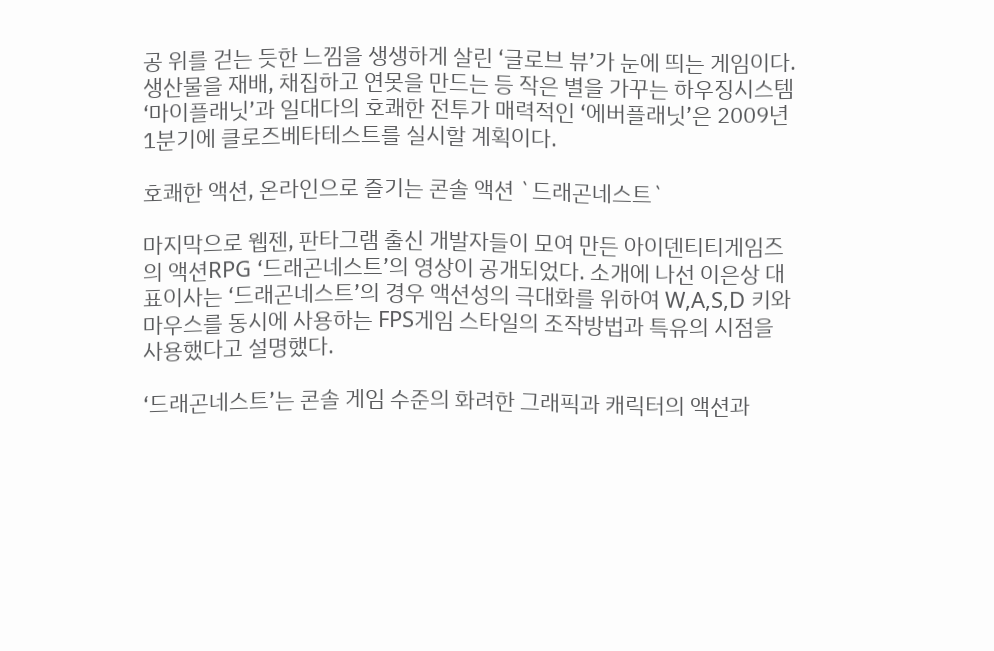공 위를 걷는 듯한 느낌을 생생하게 살린 ‘글로브 뷰’가 눈에 띄는 게임이다. 생산물을 재배, 채집하고 연못을 만드는 등 작은 별을 가꾸는 하우징시스템 ‘마이플래닛’과 일대다의 호쾌한 전투가 매력적인 ‘에버플래닛’은 2009년 1분기에 클로즈베타테스트를 실시할 계획이다.

호쾌한 액션, 온라인으로 즐기는 콘솔 액션 `드래곤네스트`

마지막으로 웹젠, 판타그램 출신 개발자들이 모여 만든 아이덴티티게임즈의 액션RPG ‘드래곤네스트’의 영상이 공개되었다. 소개에 나선 이은상 대표이사는 ‘드래곤네스트’의 경우 액션성의 극대화를 위하여 W,A,S,D 키와 마우스를 동시에 사용하는 FPS게임 스타일의 조작방법과 특유의 시점을 사용했다고 설명했다.

‘드래곤네스트’는 콘솔 게임 수준의 화려한 그래픽과 캐릭터의 액션과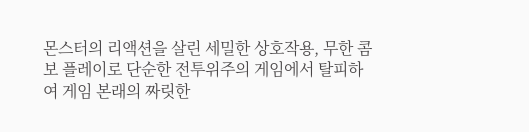몬스터의 리액션을 살린 세밀한 상호작용, 무한 콤보 플레이로 단순한 전투위주의 게임에서 탈피하여 게임 본래의 짜릿한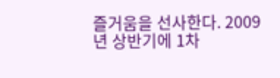즐거움을 선사한다. 2009년 상반기에 1차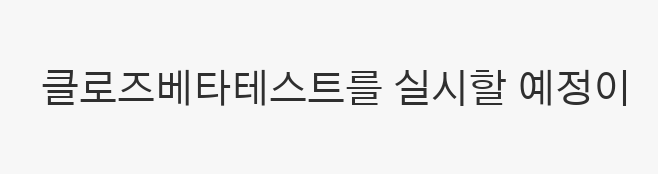클로즈베타테스트를 실시할 예정이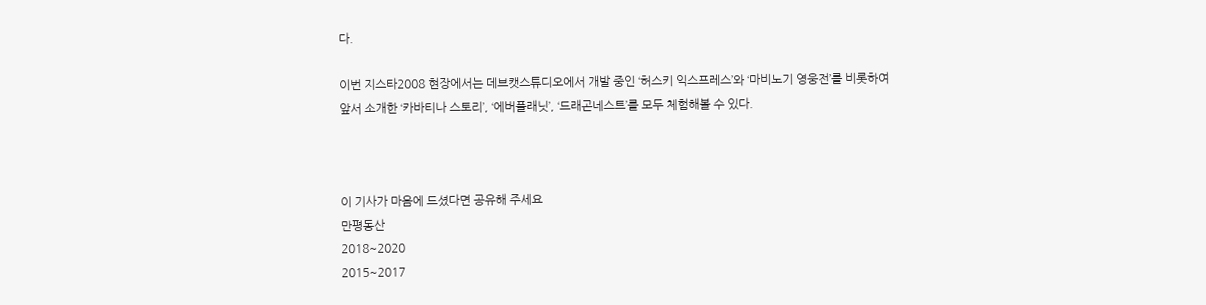다.

이번 지스타2008 현장에서는 데브캣스튜디오에서 개발 중인 ‘허스키 익스프레스’와 ‘마비노기 영웅전’를 비롯하여 앞서 소개한 ‘카바티나 스토리’, ‘에버플래닛’, ‘드래곤네스트’를 모두 체험해볼 수 있다.



이 기사가 마음에 드셨다면 공유해 주세요
만평동산
2018~2020
2015~2017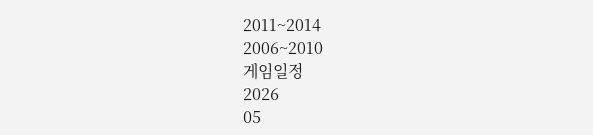2011~2014
2006~2010
게임일정
2026
05